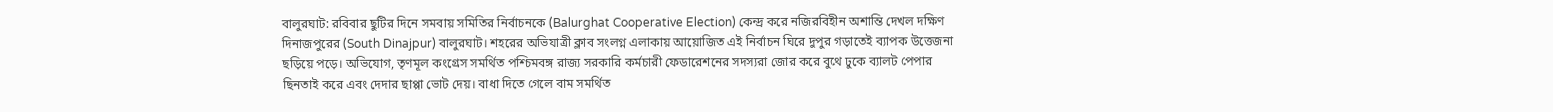বালুরঘাট: রবিবার ছুটির দিনে সমবায় সমিতির নির্বাচনকে (Balurghat Cooperative Election) কেন্দ্র করে নজিরবিহীন অশান্তি দেখল দক্ষিণ দিনাজপুরের (South Dinajpur) বালুরঘাট। শহরের অভিযাত্রী ক্লাব সংলগ্ন এলাকায় আয়োজিত এই নির্বাচন ঘিরে দুপুর গড়াতেই ব্যাপক উত্তেজনা ছড়িয়ে পড়ে। অভিযোগ, তৃণমূল কংগ্রেস সমর্থিত পশ্চিমবঙ্গ রাজ্য সরকারি কর্মচারী ফেডারেশনের সদস্যরা জোর করে বুথে ঢুকে ব্যালট পেপার ছিনতাই করে এবং দেদার ছাপ্পা ভোট দেয়। বাধা দিতে গেলে বাম সমর্থিত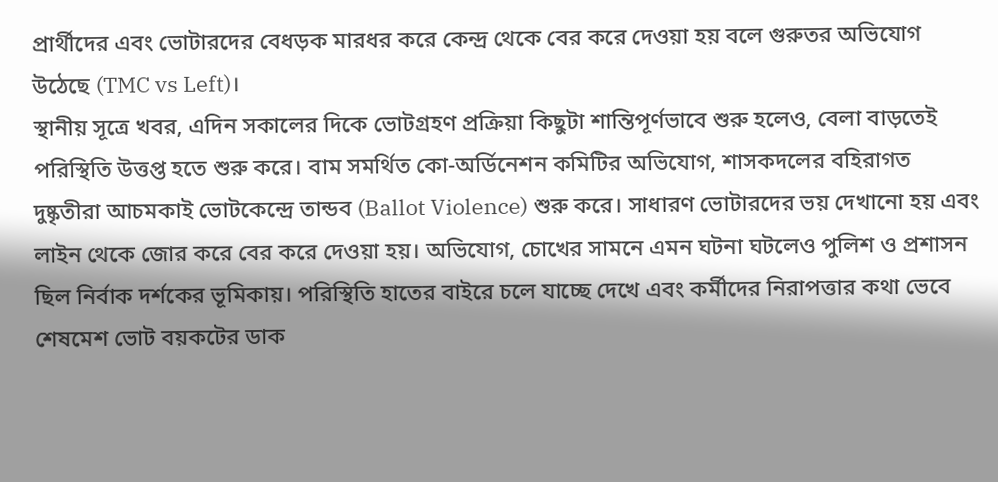প্রার্থীদের এবং ভোটারদের বেধড়ক মারধর করে কেন্দ্র থেকে বের করে দেওয়া হয় বলে গুরুতর অভিযোগ উঠেছে (TMC vs Left)।
স্থানীয় সূত্রে খবর, এদিন সকালের দিকে ভোটগ্রহণ প্রক্রিয়া কিছুটা শান্তিপূর্ণভাবে শুরু হলেও, বেলা বাড়তেই পরিস্থিতি উত্তপ্ত হতে শুরু করে। বাম সমর্থিত কো-অর্ডিনেশন কমিটির অভিযোগ, শাসকদলের বহিরাগত দুষ্কৃতীরা আচমকাই ভোটকেন্দ্রে তান্ডব (Ballot Violence) শুরু করে। সাধারণ ভোটারদের ভয় দেখানো হয় এবং লাইন থেকে জোর করে বের করে দেওয়া হয়। অভিযোগ, চোখের সামনে এমন ঘটনা ঘটলেও পুলিশ ও প্রশাসন ছিল নির্বাক দর্শকের ভূমিকায়। পরিস্থিতি হাতের বাইরে চলে যাচ্ছে দেখে এবং কর্মীদের নিরাপত্তার কথা ভেবে শেষমেশ ভোট বয়কটের ডাক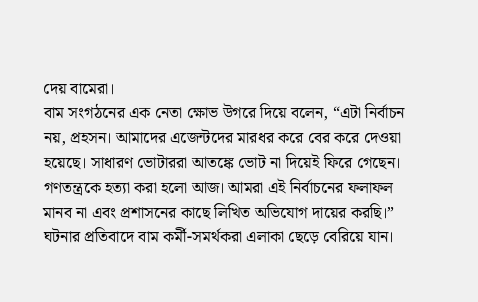দেয় বামেরা।
বাম সংগঠনের এক নেতা ক্ষোভ উগরে দিয়ে বলেন, “এটা নির্বাচন নয়, প্রহসন। আমাদের এজেন্টদের মারধর করে বের করে দেওয়া হয়েছে। সাধারণ ভোটাররা আতঙ্কে ভোট না দিয়েই ফিরে গেছেন। গণতন্ত্রকে হত্যা করা হলো আজ। আমরা এই নির্বাচনের ফলাফল মানব না এবং প্রশাসনের কাছে লিখিত অভিযোগ দায়ের করছি।” ঘটনার প্রতিবাদে বাম কর্মী-সমর্থকরা এলাকা ছেড়ে বেরিয়ে যান।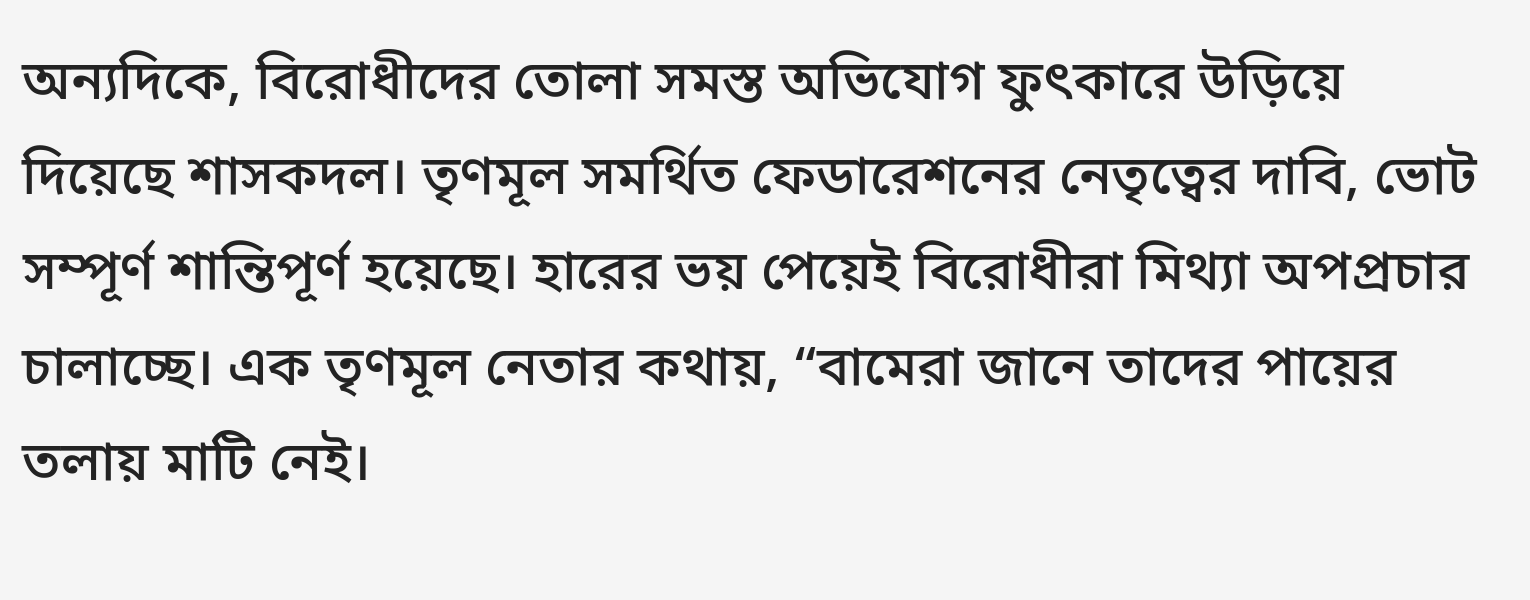অন্যদিকে, বিরোধীদের তোলা সমস্ত অভিযোগ ফুৎকারে উড়িয়ে দিয়েছে শাসকদল। তৃণমূল সমর্থিত ফেডারেশনের নেতৃত্বের দাবি, ভোট সম্পূর্ণ শান্তিপূর্ণ হয়েছে। হারের ভয় পেয়েই বিরোধীরা মিথ্যা অপপ্রচার চালাচ্ছে। এক তৃণমূল নেতার কথায়, “বামেরা জানে তাদের পায়ের তলায় মাটি নেই।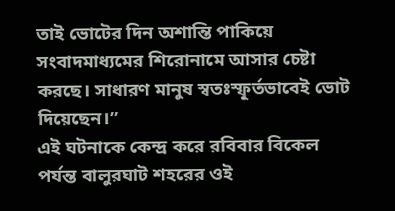তাই ভোটের দিন অশান্তি পাকিয়ে সংবাদমাধ্যমের শিরোনামে আসার চেষ্টা করছে। সাধারণ মানুষ স্বতঃস্ফূর্তভাবেই ভোট দিয়েছেন।”
এই ঘটনাকে কেন্দ্র করে রবিবার বিকেল পর্যন্ত বালুরঘাট শহরের ওই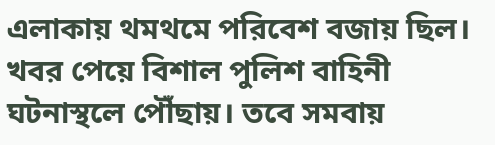এলাকায় থমথমে পরিবেশ বজায় ছিল। খবর পেয়ে বিশাল পুলিশ বাহিনী ঘটনাস্থলে পৌঁছায়। তবে সমবায়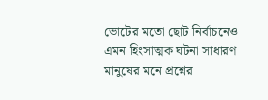ভোটের মতো ছোট নির্বাচনেও এমন হিংসাত্মক ঘটনা সাধারণ মানুষের মনে প্রশ্নের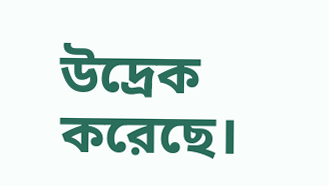উদ্রেক করেছে।